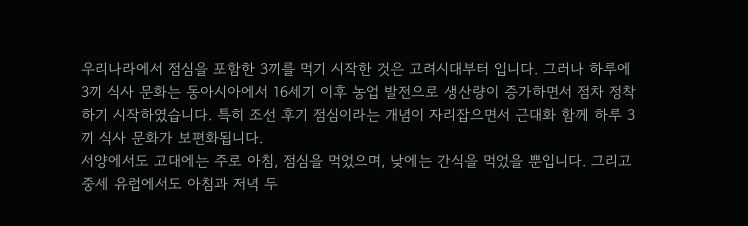우리나라에서 점심을 포함한 3끼를 먹기 시작한 것은 고려시대부터 입니다. 그러나 하루에 3끼 식사 문화는 동아시아에서 16세기 이후 농업 발전으로 생산량이 증가하면서 점차 정착하기 시작하였습니다. 특히 조선 후기 점심이라는 개념이 자리잡으면서 근대화 함께 하루 3끼 식사 문화가 보편화됩니다.
서양에서도 고대에는 주로 아침, 점심을 먹었으며, 낮에는 간식을 먹었을 뿐입니다. 그리고 중세 유럽에서도 아침과 저녁 두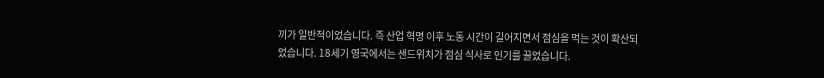끼가 일반적이었습니다. 즉 산업 혁명 이후 노동 시간이 길어지면서 점심을 먹는 것이 확산되었습니다. 18세기 영국에서는 샌드위치가 점심 식사로 인기를 끌었습니다.